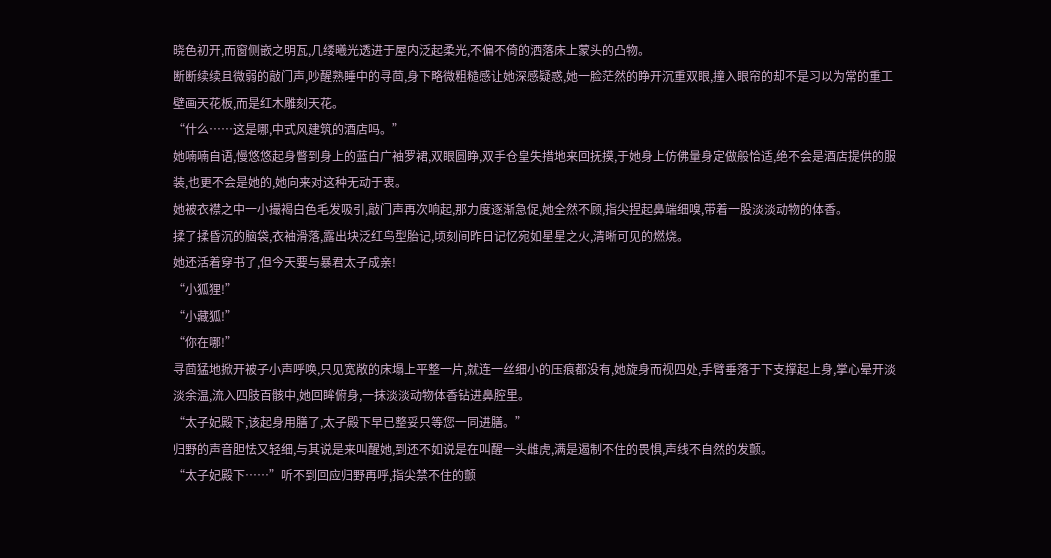晓色初开,而窗侧嵌之明瓦,几缕曦光透进于屋内泛起柔光,不偏不倚的洒落床上蒙头的凸物。
断断续续且微弱的敲门声,吵醒熟睡中的寻茴,身下略微粗糙感让她深感疑惑,她一脸茫然的睁开沉重双眼,撞入眼帘的却不是习以为常的重工壁画天花板,而是红木雕刻天花。
“什么……这是哪,中式风建筑的酒店吗。”
她喃喃自语,慢悠悠起身瞥到身上的蓝白广袖罗裙,双眼圆睁,双手仓皇失措地来回抚摸,于她身上仿佛量身定做般恰适,绝不会是酒店提供的服装,也更不会是她的,她向来对这种无动于衷。
她被衣襟之中一小撮褐白色毛发吸引,敲门声再次响起,那力度逐渐急促,她全然不顾,指尖捏起鼻端细嗅,带着一股淡淡动物的体香。
揉了揉昏沉的脑袋,衣袖滑落,露出块泛红鸟型胎记,顷刻间昨日记忆宛如星星之火,清晰可见的燃烧。
她还活着穿书了,但今天要与暴君太子成亲!
“小狐狸!”
“小藏狐!”
“你在哪!”
寻茴猛地掀开被子小声呼唤,只见宽敞的床塌上平整一片,就连一丝细小的压痕都没有,她旋身而视四处,手臂垂落于下支撑起上身,掌心晕开淡淡余温,流入四肢百骸中,她回眸俯身,一抹淡淡动物体香钻进鼻腔里。
“太子妃殿下,该起身用膳了,太子殿下早已整妥只等您一同进膳。”
归野的声音胆怯又轻细,与其说是来叫醒她,到还不如说是在叫醒一头雌虎,满是遏制不住的畏惧,声线不自然的发颤。
“太子妃殿下……”听不到回应归野再呼,指尖禁不住的颤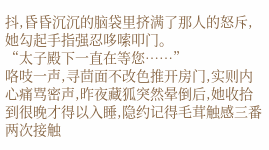抖,昏昏沉沉的脑袋里挤满了那人的怒斥,她勾起手指强忍哆嗦叩门。
“太子殿下一直在等您……”
咯吱一声,寻茴面不改色推开房门,实则内心痛骂密声,昨夜藏狐突然晕倒后,她收拾到很晚才得以入睡,隐约记得毛茸触感三番两次接触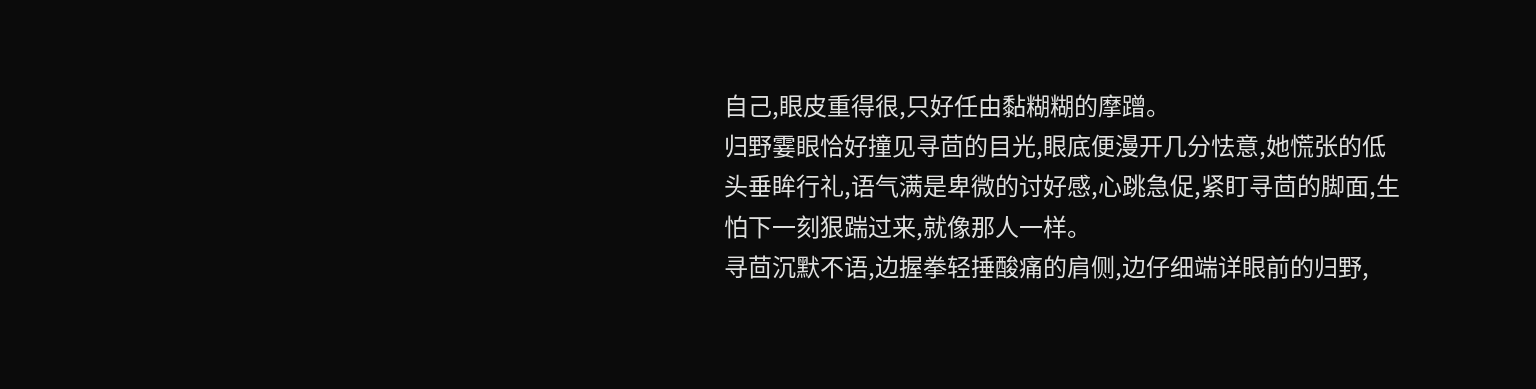自己,眼皮重得很,只好任由黏糊糊的摩蹭。
归野霎眼恰好撞见寻茴的目光,眼底便漫开几分怯意,她慌张的低头垂眸行礼,语气满是卑微的讨好感,心跳急促,紧盯寻茴的脚面,生怕下一刻狠踹过来,就像那人一样。
寻茴沉默不语,边握拳轻捶酸痛的肩侧,边仔细端详眼前的归野,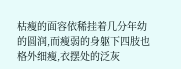枯瘦的面容依稀挂着几分年幼的圆润,而瘦弱的身躯下四肢也格外细瘦,衣摆处的泛灰